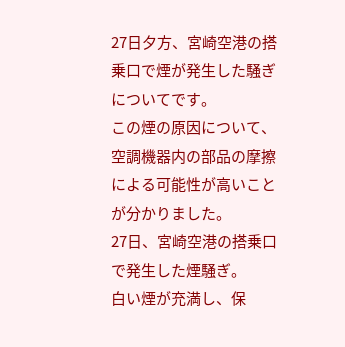27日夕方、宮崎空港の搭乗口で煙が発生した騒ぎについてです。
この煙の原因について、空調機器内の部品の摩擦による可能性が高いことが分かりました。
27日、宮崎空港の搭乗口で発生した煙騒ぎ。
白い煙が充満し、保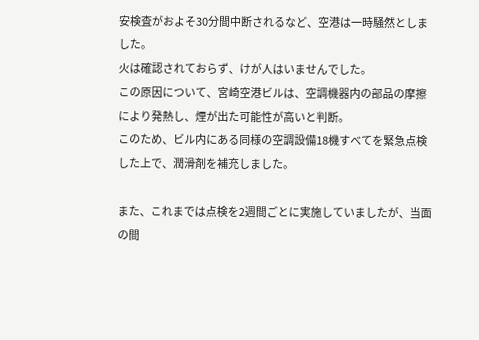安検査がおよそ30分間中断されるなど、空港は一時騒然としました。
火は確認されておらず、けが人はいませんでした。
この原因について、宮崎空港ビルは、空調機器内の部品の摩擦により発熱し、煙が出た可能性が高いと判断。
このため、ビル内にある同様の空調設備18機すべてを緊急点検した上で、潤滑剤を補充しました。

また、これまでは点検を2週間ごとに実施していましたが、当面の間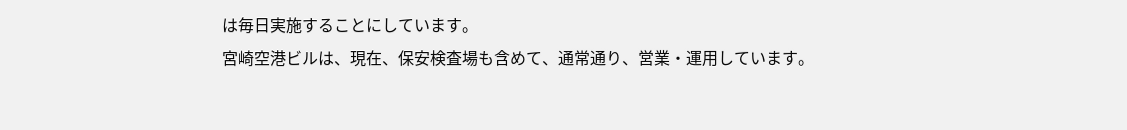は毎日実施することにしています。
宮崎空港ビルは、現在、保安検査場も含めて、通常通り、営業・運用しています。